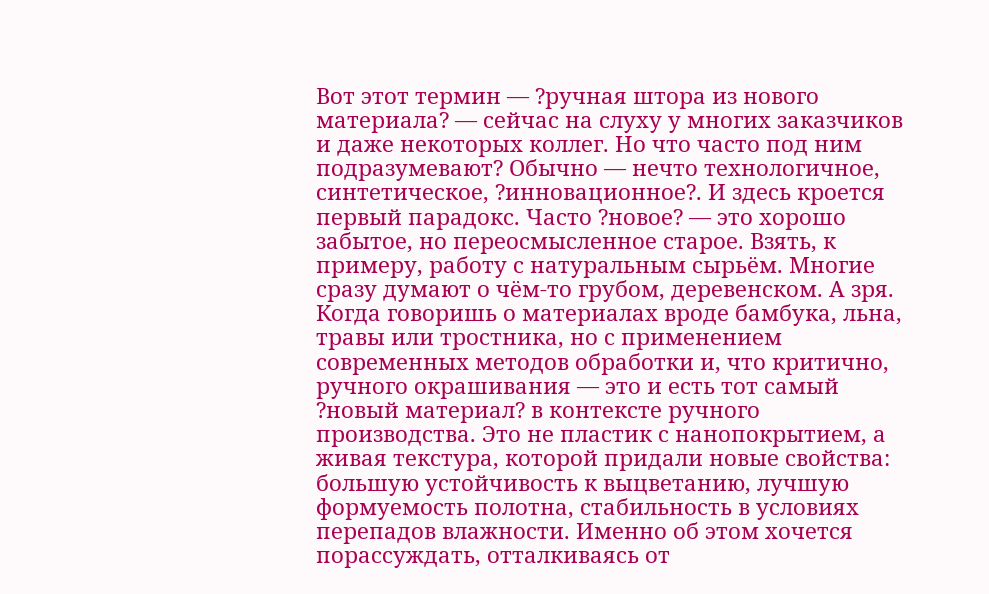Вот этот термин — ?ручная штора из нового материала? — сейчас на слуху у многих заказчиков и даже некоторых коллег. Но что часто под ним подразумевают? Обычно — нечто технологичное, синтетическое, ?инновационное?. И здесь кроется первый парадокс. Часто ?новое? — это хорошо забытое, но переосмысленное старое. Взять, к примеру, работу с натуральным сырьём. Многие сразу думают о чём-то грубом, деревенском. А зря. Когда говоришь о материалах вроде бамбука, льна, травы или тростника, но с применением современных методов обработки и, что критично, ручного окрашивания — это и есть тот самый ?новый материал? в контексте ручного производства. Это не пластик с нанопокрытием, а живая текстура, которой придали новые свойства: большую устойчивость к выцветанию, лучшую формуемость полотна, стабильность в условиях перепадов влажности. Именно об этом хочется порассуждать, отталкиваясь от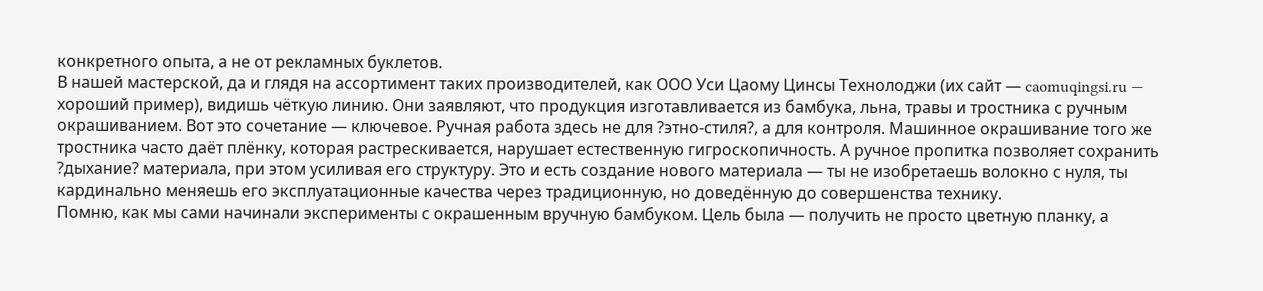конкретного опыта, а не от рекламных буклетов.
В нашей мастерской, да и глядя на ассортимент таких производителей, как ООО Уси Цаому Цинсы Технолоджи (их сайт — caomuqingsi.ru — хороший пример), видишь чёткую линию. Они заявляют, что продукция изготавливается из бамбука, льна, травы и тростника с ручным окрашиванием. Вот это сочетание — ключевое. Ручная работа здесь не для ?этно-стиля?, а для контроля. Машинное окрашивание того же тростника часто даёт плёнку, которая растрескивается, нарушает естественную гигроскопичность. А ручное пропитка позволяет сохранить ?дыхание? материала, при этом усиливая его структуру. Это и есть создание нового материала — ты не изобретаешь волокно с нуля, ты кардинально меняешь его эксплуатационные качества через традиционную, но доведённую до совершенства технику.
Помню, как мы сами начинали эксперименты с окрашенным вручную бамбуком. Цель была — получить не просто цветную планку, а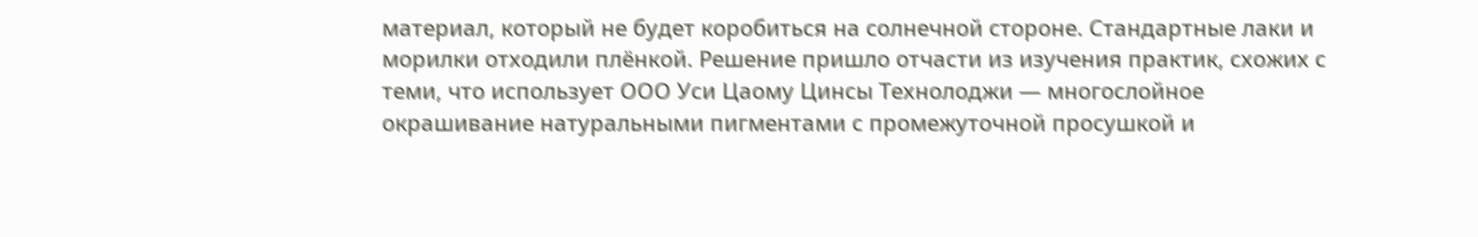материал, который не будет коробиться на солнечной стороне. Стандартные лаки и морилки отходили плёнкой. Решение пришло отчасти из изучения практик, схожих с теми, что использует ООО Уси Цаому Цинсы Технолоджи — многослойное окрашивание натуральными пигментами с промежуточной просушкой и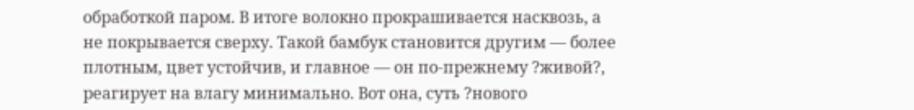обработкой паром. В итоге волокно прокрашивается насквозь, а не покрывается сверху. Такой бамбук становится другим — более плотным, цвет устойчив, и главное — он по-прежнему ?живой?, реагирует на влагу минимально. Вот она, суть ?нового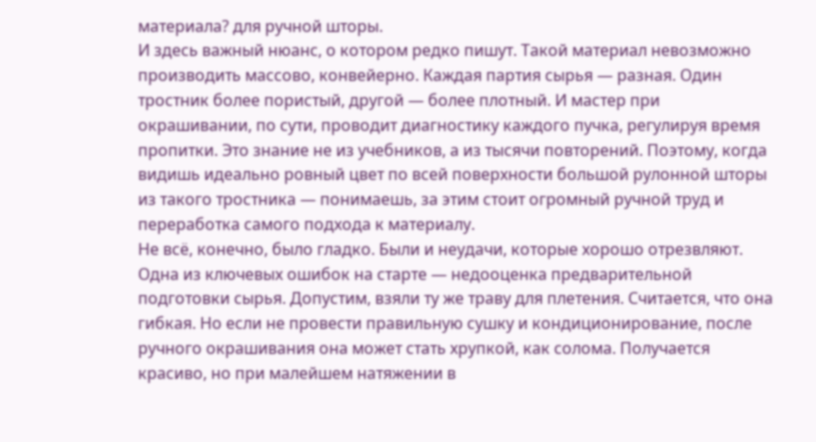материала? для ручной шторы.
И здесь важный нюанс, о котором редко пишут. Такой материал невозможно производить массово, конвейерно. Каждая партия сырья — разная. Один тростник более пористый, другой — более плотный. И мастер при окрашивании, по сути, проводит диагностику каждого пучка, регулируя время пропитки. Это знание не из учебников, а из тысячи повторений. Поэтому, когда видишь идеально ровный цвет по всей поверхности большой рулонной шторы из такого тростника — понимаешь, за этим стоит огромный ручной труд и переработка самого подхода к материалу.
Не всё, конечно, было гладко. Были и неудачи, которые хорошо отрезвляют. Одна из ключевых ошибок на старте — недооценка предварительной подготовки сырья. Допустим, взяли ту же траву для плетения. Считается, что она гибкая. Но если не провести правильную сушку и кондиционирование, после ручного окрашивания она может стать хрупкой, как солома. Получается красиво, но при малейшем натяжении в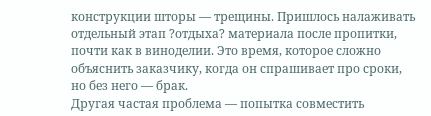конструкции шторы — трещины. Пришлось налаживать отдельный этап ?отдыха? материала после пропитки, почти как в виноделии. Это время, которое сложно объяснить заказчику, когда он спрашивает про сроки, но без него — брак.
Другая частая проблема — попытка совместить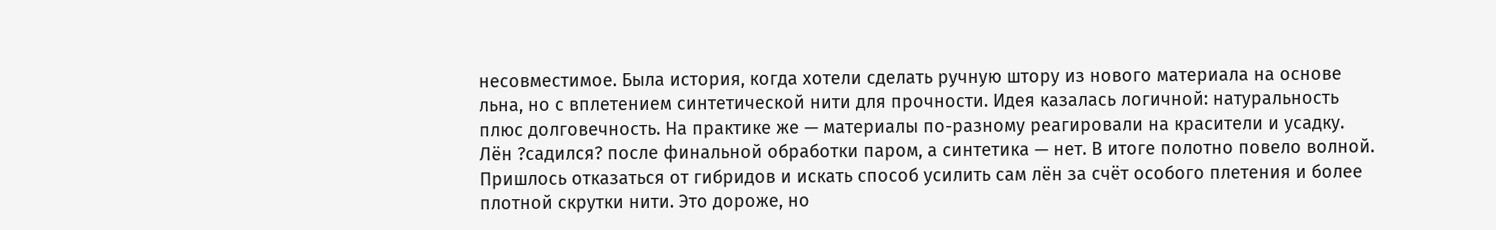несовместимое. Была история, когда хотели сделать ручную штору из нового материала на основе льна, но с вплетением синтетической нити для прочности. Идея казалась логичной: натуральность плюс долговечность. На практике же — материалы по-разному реагировали на красители и усадку. Лён ?садился? после финальной обработки паром, а синтетика — нет. В итоге полотно повело волной. Пришлось отказаться от гибридов и искать способ усилить сам лён за счёт особого плетения и более плотной скрутки нити. Это дороже, но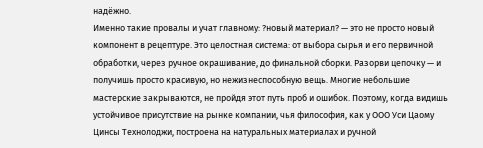надёжно.
Именно такие провалы и учат главному: ?новый материал? — это не просто новый компонент в рецептуре. Это целостная система: от выбора сырья и его первичной обработки, через ручное окрашивание, до финальной сборки. Разорви цепочку — и получишь просто красивую, но нежизнеспособную вещь. Многие небольшие мастерские закрываются, не пройдя этот путь проб и ошибок. Поэтому, когда видишь устойчивое присутствие на рынке компании, чья философия, как у ООО Уси Цаому Цинсы Технолоджи, построена на натуральных материалах и ручной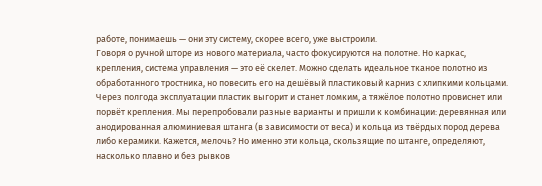работе, понимаешь — они эту систему, скорее всего, уже выстроили.
Говоря о ручной шторе из нового материала, часто фокусируются на полотне. Но каркас, крепления, система управления — это её скелет. Можно сделать идеальное тканое полотно из обработанного тростника, но повесить его на дешёвый пластиковый карниз с хлипкими кольцами. Через полгода эксплуатации пластик выгорит и станет ломким, а тяжёлое полотно провиснет или порвёт крепления. Мы перепробовали разные варианты и пришли к комбинации: деревянная или анодированная алюминиевая штанга (в зависимости от веса) и кольца из твёрдых пород дерева либо керамики. Кажется, мелочь? Но именно эти кольца, скользящие по штанге, определяют, насколько плавно и без рывков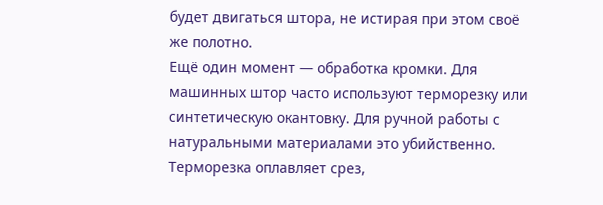будет двигаться штора, не истирая при этом своё же полотно.
Ещё один момент — обработка кромки. Для машинных штор часто используют терморезку или синтетическую окантовку. Для ручной работы с натуральными материалами это убийственно. Терморезка оплавляет срез,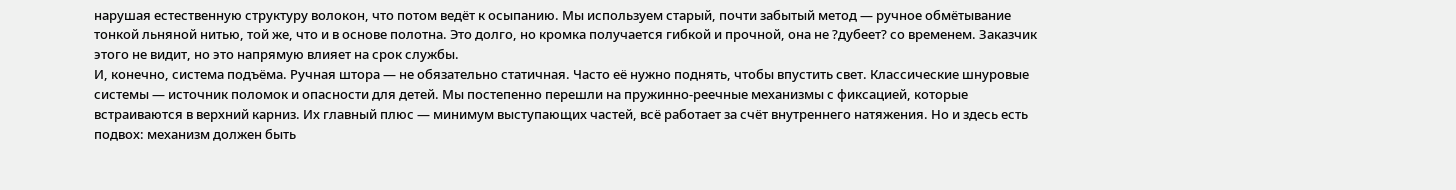нарушая естественную структуру волокон, что потом ведёт к осыпанию. Мы используем старый, почти забытый метод — ручное обмётывание тонкой льняной нитью, той же, что и в основе полотна. Это долго, но кромка получается гибкой и прочной, она не ?дубеет? со временем. Заказчик этого не видит, но это напрямую влияет на срок службы.
И, конечно, система подъёма. Ручная штора — не обязательно статичная. Часто её нужно поднять, чтобы впустить свет. Классические шнуровые системы — источник поломок и опасности для детей. Мы постепенно перешли на пружинно-реечные механизмы с фиксацией, которые встраиваются в верхний карниз. Их главный плюс — минимум выступающих частей, всё работает за счёт внутреннего натяжения. Но и здесь есть подвох: механизм должен быть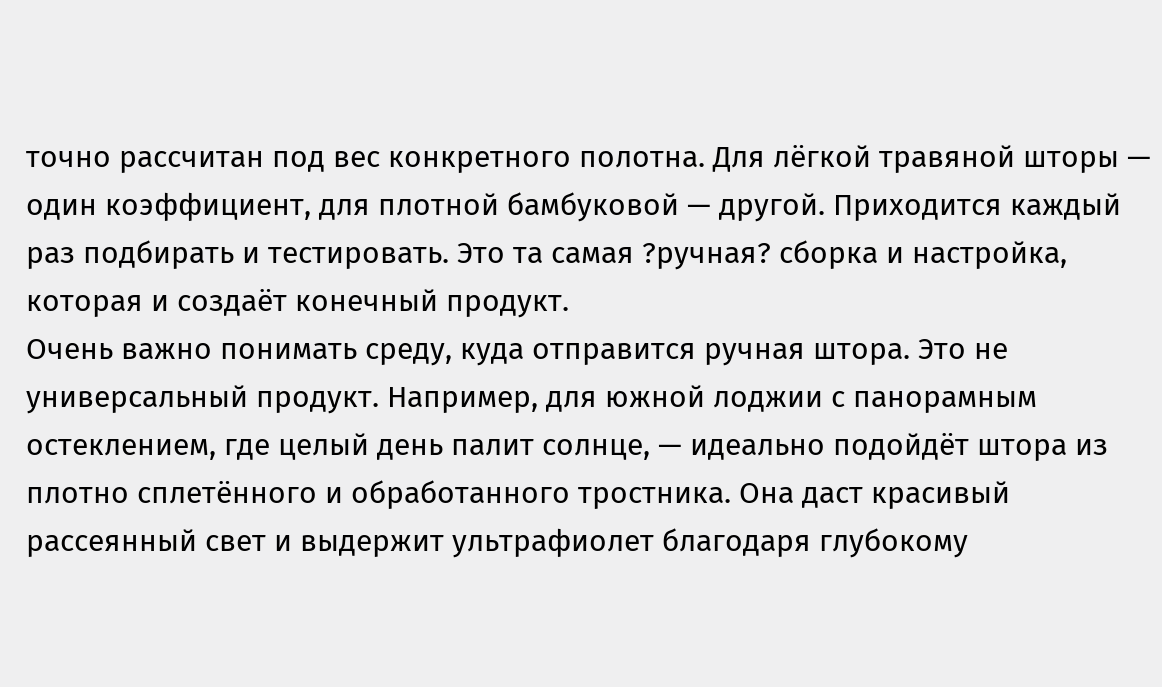точно рассчитан под вес конкретного полотна. Для лёгкой травяной шторы — один коэффициент, для плотной бамбуковой — другой. Приходится каждый раз подбирать и тестировать. Это та самая ?ручная? сборка и настройка, которая и создаёт конечный продукт.
Очень важно понимать среду, куда отправится ручная штора. Это не универсальный продукт. Например, для южной лоджии с панорамным остеклением, где целый день палит солнце, — идеально подойдёт штора из плотно сплетённого и обработанного тростника. Она даст красивый рассеянный свет и выдержит ультрафиолет благодаря глубокому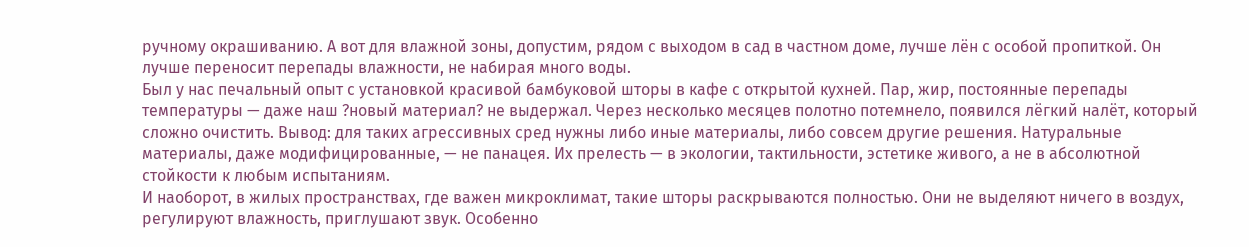ручному окрашиванию. А вот для влажной зоны, допустим, рядом с выходом в сад в частном доме, лучше лён с особой пропиткой. Он лучше переносит перепады влажности, не набирая много воды.
Был у нас печальный опыт с установкой красивой бамбуковой шторы в кафе с открытой кухней. Пар, жир, постоянные перепады температуры — даже наш ?новый материал? не выдержал. Через несколько месяцев полотно потемнело, появился лёгкий налёт, который сложно очистить. Вывод: для таких агрессивных сред нужны либо иные материалы, либо совсем другие решения. Натуральные материалы, даже модифицированные, — не панацея. Их прелесть — в экологии, тактильности, эстетике живого, а не в абсолютной стойкости к любым испытаниям.
И наоборот, в жилых пространствах, где важен микроклимат, такие шторы раскрываются полностью. Они не выделяют ничего в воздух, регулируют влажность, приглушают звук. Особенно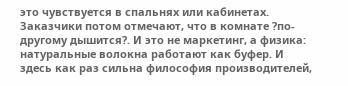это чувствуется в спальнях или кабинетах. Заказчики потом отмечают, что в комнате ?по-другому дышится?. И это не маркетинг, а физика: натуральные волокна работают как буфер. И здесь как раз сильна философия производителей,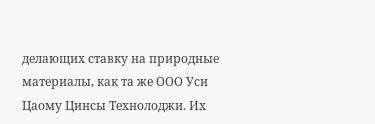делающих ставку на природные материалы, как та же ООО Уси Цаому Цинсы Технолоджи. Их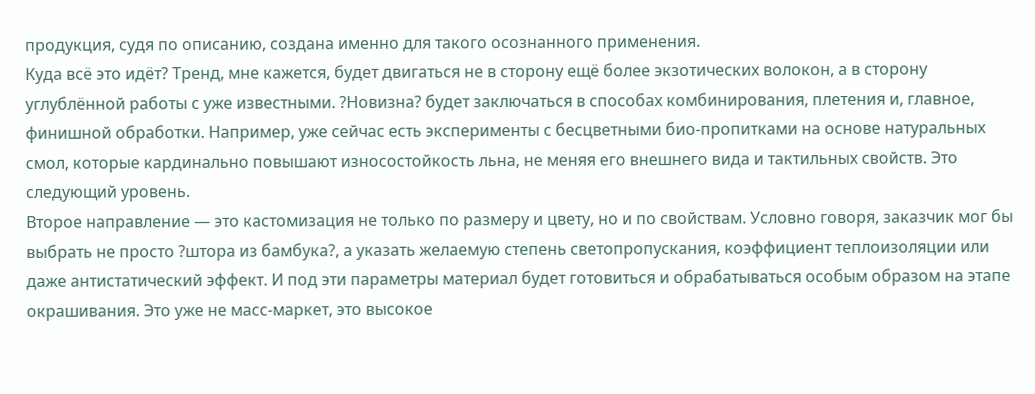продукция, судя по описанию, создана именно для такого осознанного применения.
Куда всё это идёт? Тренд, мне кажется, будет двигаться не в сторону ещё более экзотических волокон, а в сторону углублённой работы с уже известными. ?Новизна? будет заключаться в способах комбинирования, плетения и, главное, финишной обработки. Например, уже сейчас есть эксперименты с бесцветными био-пропитками на основе натуральных смол, которые кардинально повышают износостойкость льна, не меняя его внешнего вида и тактильных свойств. Это следующий уровень.
Второе направление — это кастомизация не только по размеру и цвету, но и по свойствам. Условно говоря, заказчик мог бы выбрать не просто ?штора из бамбука?, а указать желаемую степень светопропускания, коэффициент теплоизоляции или даже антистатический эффект. И под эти параметры материал будет готовиться и обрабатываться особым образом на этапе окрашивания. Это уже не масс-маркет, это высокое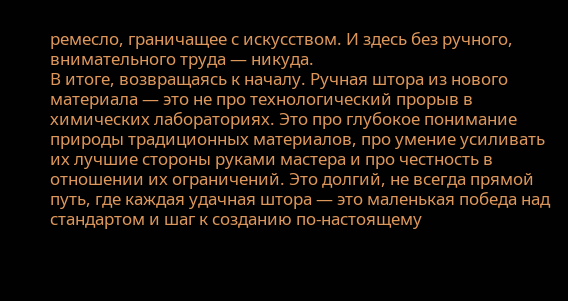ремесло, граничащее с искусством. И здесь без ручного, внимательного труда — никуда.
В итоге, возвращаясь к началу. Ручная штора из нового материала — это не про технологический прорыв в химических лабораториях. Это про глубокое понимание природы традиционных материалов, про умение усиливать их лучшие стороны руками мастера и про честность в отношении их ограничений. Это долгий, не всегда прямой путь, где каждая удачная штора — это маленькая победа над стандартом и шаг к созданию по-настоящему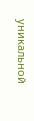уникальной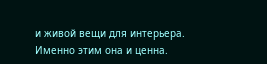и живой вещи для интерьера. Именно этим она и ценна.